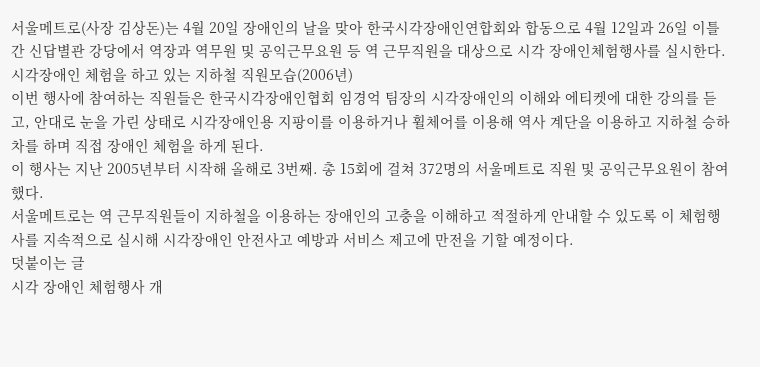서울메트로(사장 김상돈)는 4월 20일 장애인의 날을 맞아 한국시각장애인연합회와 합동으로 4월 12일과 26일 이틀간 신답별관 강당에서 역장과 역무원 및 공익근무요원 등 역 근무직원을 대상으로 시각 장애인체험행사를 실시한다.
시각장애인 체험을 하고 있는 지하철 직원모습(2006년)
이번 행사에 참여하는 직원들은 한국시각장애인협회 임경억 팀장의 시각장애인의 이해와 에티켓에 대한 강의를 듣고, 안대로 눈을 가린 상태로 시각장애인용 지팡이를 이용하거나 휠체어를 이용해 역사 계단을 이용하고 지하철 승하차를 하며 직접 장애인 체험을 하게 된다.
이 행사는 지난 2005년부터 시작해 올해로 3번째. 총 15회에 걸쳐 372명의 서울메트로 직원 및 공익근무요원이 참여했다.
서울메트로는 역 근무직원들이 지하철을 이용하는 장애인의 고충을 이해하고 적절하게 안내할 수 있도록 이 체험행사를 지속적으로 실시해 시각장애인 안전사고 예방과 서비스 제고에 만전을 기할 예정이다.
덧붙이는 글
시각 장애인 체험행사 개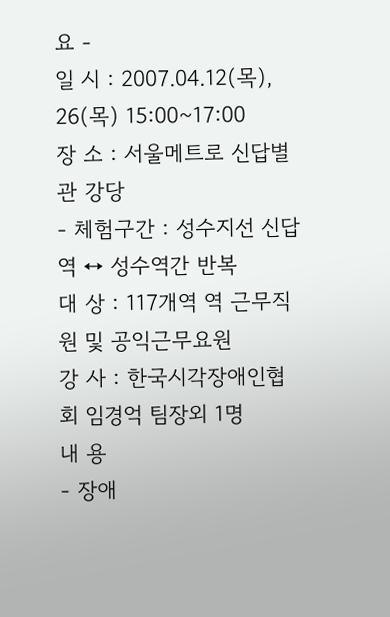요 -
일 시 : 2007.04.12(목), 26(목) 15:00~17:00
장 소 : 서울메트로 신답별관 강당
- 체험구간 : 성수지선 신답역 ↔ 성수역간 반복
대 상 : 117개역 역 근무직원 및 공익근무요원
강 사 : 한국시각장애인협회 임경억 팀장외 1명
내 용
- 장애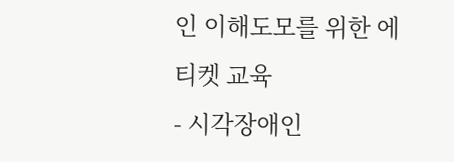인 이해도모를 위한 에티켓 교육
- 시각장애인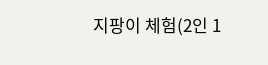지팡이 체험(2인 1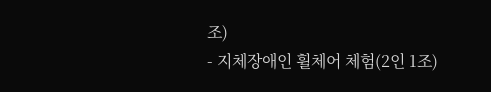조)
- 지체장애인 휠체어 체험(2인 1조)